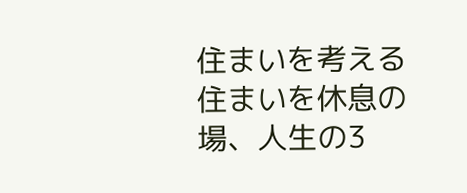住まいを考える
住まいを休息の場、人生の3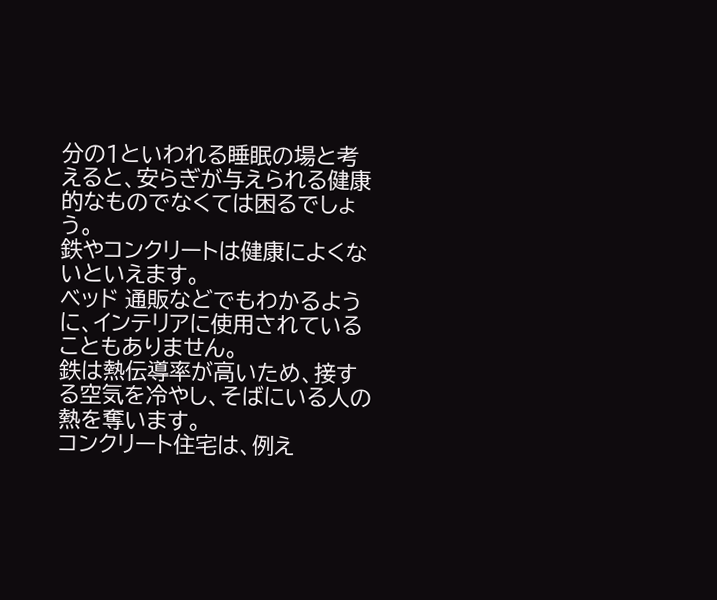分の1といわれる睡眠の場と考えると、安らぎが与えられる健康的なものでなくては困るでしょう。
鉄やコンクリートは健康によくないといえます。
ベッド 通販などでもわかるように、インテリアに使用されていることもありません。
鉄は熱伝導率が高いため、接する空気を冷やし、そばにいる人の熱を奪います。
コンクリート住宅は、例え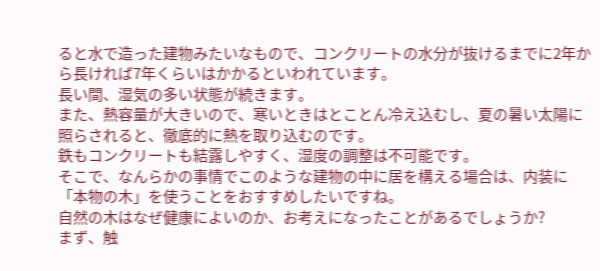ると水で造った建物みたいなもので、コンクリートの水分が抜けるまでに2年から長ければ7年くらいはかかるといわれています。
長い間、湿気の多い状態が続きます。
また、熱容量が大きいので、寒いときはとことん冷え込むし、夏の暑い太陽に照らされると、徹底的に熱を取り込むのです。
鉄もコンクリートも結露しやすく、湿度の調整は不可能です。
そこで、なんらかの事情でこのような建物の中に居を構える場合は、内装に「本物の木」を使うことをおすすめしたいですね。
自然の木はなぜ健康によいのか、お考えになったことがあるでしょうか?
まず、触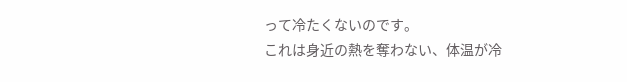って冷たくないのです。
これは身近の熱を奪わない、体温が冷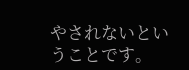やされないということです。